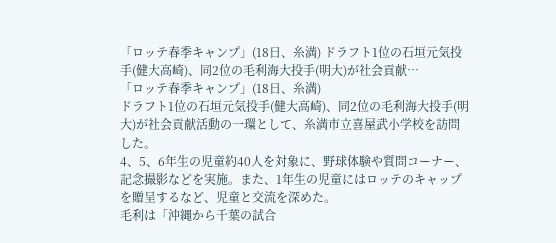「ロッテ春季キャンプ」(18日、糸満) ドラフト1位の石垣元気投手(健大高崎)、同2位の毛利海大投手(明大)が社会貢献…
「ロッテ春季キャンプ」(18日、糸満)
ドラフト1位の石垣元気投手(健大高崎)、同2位の毛利海大投手(明大)が社会貢献活動の一環として、糸満市立喜屋武小学校を訪問した。
4、5、6年生の児童約40人を対象に、野球体験や質問コーナー、記念撮影などを実施。また、1年生の児童にはロッテのキャップを贈呈するなど、児童と交流を深めた。
毛利は「沖縄から千葉の試合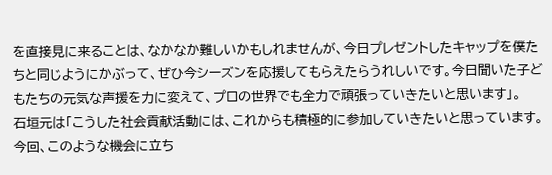を直接見に来ることは、なかなか難しいかもしれませんが、今日プレゼントしたキャップを僕たちと同じようにかぶって、ぜひ今シーズンを応援してもらえたらうれしいです。今日聞いた子どもたちの元気な声援を力に変えて、プロの世界でも全力で頑張っていきたいと思います」。
石垣元は「こうした社会貢献活動には、これからも積極的に参加していきたいと思っています。今回、このような機会に立ち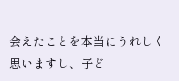会えたことを本当にうれしく思いますし、子ど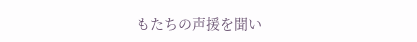もたちの声援を聞い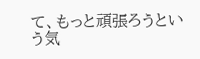て、もっと頑張ろうという気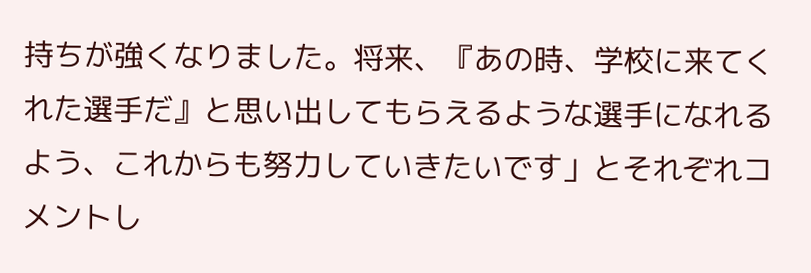持ちが強くなりました。将来、『あの時、学校に来てくれた選手だ』と思い出してもらえるような選手になれるよう、これからも努力していきたいです」とそれぞれコメントし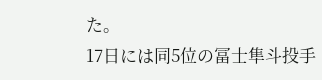た。
17日には同5位の冨士隼斗投手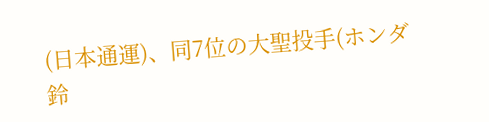(日本通運)、同7位の大聖投手(ホンダ鈴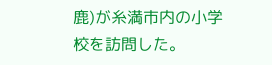鹿)が糸満市内の小学校を訪問した。